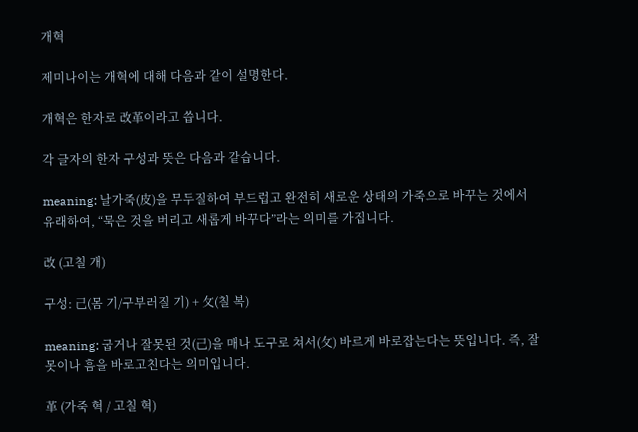개혁

제미나이는 개혁에 대해 다음과 같이 설명한다.

개혁은 한자로 改革이라고 씁니다.

각 글자의 한자 구성과 뜻은 다음과 같습니다.

meaning: 날가죽(皮)을 무두질하여 부드럽고 완전히 새로운 상태의 가죽으로 바꾸는 것에서 유래하여, “묵은 것을 버리고 새롭게 바꾸다”라는 의미를 가집니다.

改 (고칠 개)

구성: 己(몸 기/구부러질 기) + 攵(칠 복)

meaning: 굽거나 잘못된 것(己)을 매나 도구로 쳐서(攵) 바르게 바로잡는다는 뜻입니다. 즉, 잘못이나 흠을 바로고친다는 의미입니다.

革 (가죽 혁 / 고칠 혁)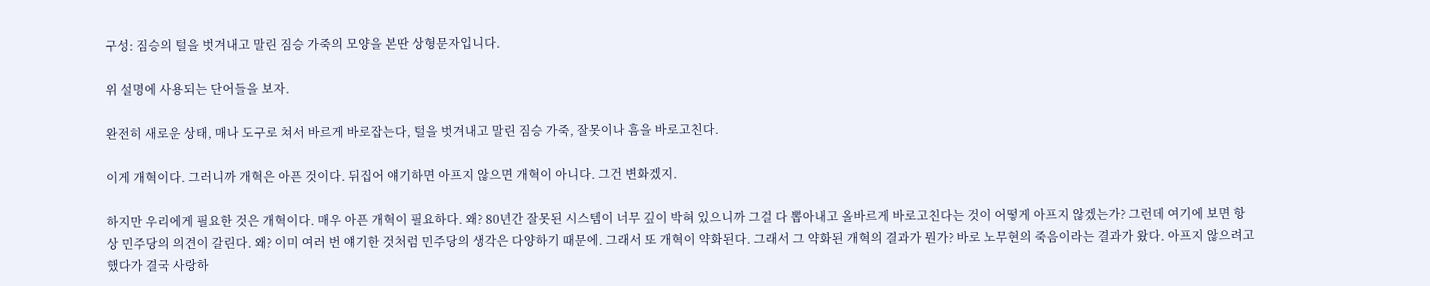구성: 짐승의 털을 벗겨내고 말린 짐승 가죽의 모양을 본딴 상형문자입니다.

위 설명에 사용되는 단어들을 보자.

완전히 새로운 상태, 매나 도구로 쳐서 바르게 바로잡는다, 털을 벗겨내고 말린 짐승 가죽, 잘못이나 흠을 바로고친다.

이게 개혁이다. 그러니까 개혁은 아픈 것이다. 뒤집어 얘기하면 아프지 않으면 개혁이 아니다. 그건 변화겠지.

하지만 우리에게 필요한 것은 개혁이다. 매우 아픈 개혁이 필요하다. 왜? 80년간 잘못된 시스템이 너무 깊이 박혀 있으니까 그걸 다 뽑아내고 올바르게 바로고친다는 것이 어떻게 아프지 않겠는가? 그런데 여기에 보면 항상 민주당의 의견이 갈린다. 왜? 이미 여러 번 얘기한 것처럼 민주당의 생각은 다양하기 때문에. 그래서 또 개혁이 약화된다. 그래서 그 약화된 개혁의 결과가 뭔가? 바로 노무현의 죽음이라는 결과가 왔다. 아프지 않으려고 했다가 결국 사랑하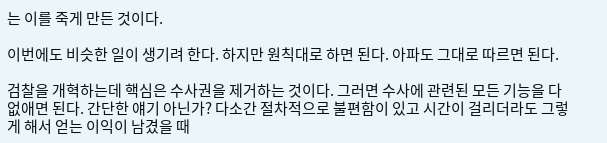는 이를 죽게 만든 것이다.

이번에도 비슷한 일이 생기려 한다. 하지만 원칙대로 하면 된다. 아파도 그대로 따르면 된다.

검찰을 개혁하는데 핵심은 수사권을 제거하는 것이다. 그러면 수사에 관련된 모든 기능을 다 없애면 된다. 간단한 얘기 아닌가? 다소간 절차적으로 불편함이 있고 시간이 걸리더라도 그렇게 해서 얻는 이익이 남겼을 때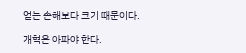얻는 손해보다 크기 때문이다.

개혁은 아파야 한다.